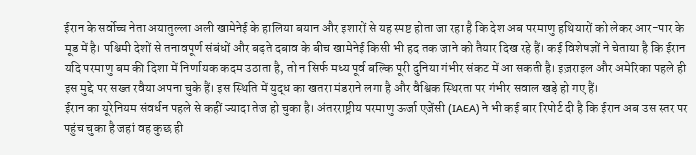ईरान के सर्वोच्च नेता अयातुल्ला अली खामेनेई के हालिया बयान और इशारों से यह स्पष्ट होता जा रहा है कि देश अब परमाणु हथियारों को लेकर आर-पार के मूड में है। पश्चिमी देशों से तनावपूर्ण संबंधों और बढ़ते दबाव के बीच खामेनेई किसी भी हद तक जाने को तैयार दिख रहे हैं। कई विशेषज्ञों ने चेताया है कि ईरान यदि परमाणु बम की दिशा में निर्णायक कदम उठाता है, तो न सिर्फ मध्य पूर्व बल्कि पूरी दुनिया गंभीर संकट में आ सकती है। इज़राइल और अमेरिका पहले ही इस मुद्दे पर सख्त रवैया अपना चुके हैं। इस स्थिति में युद्ध का खतरा मंडराने लगा है और वैश्विक स्थिरता पर गंभीर सवाल खड़े हो गए हैं।
ईरान का यूरेनियम संवर्धन पहले से कहीं ज्यादा तेज हो चुका है। अंतरराष्ट्रीय परमाणु ऊर्जा एजेंसी (IAEA) ने भी कई बार रिपोर्ट दी है कि ईरान अब उस स्तर पर पहुंच चुका है जहां वह कुछ ही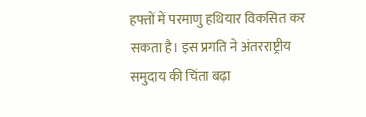हफ्तों में परमाणु हथियार विकसित कर सकता है। इस प्रगति ने अंतरराष्ट्रीय समुदाय की चिंता बढ़ा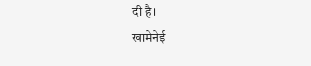दी है।
खामेनेई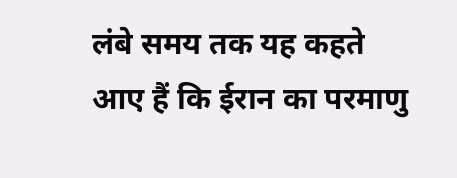लंबे समय तक यह कहते आए हैं कि ईरान का परमाणु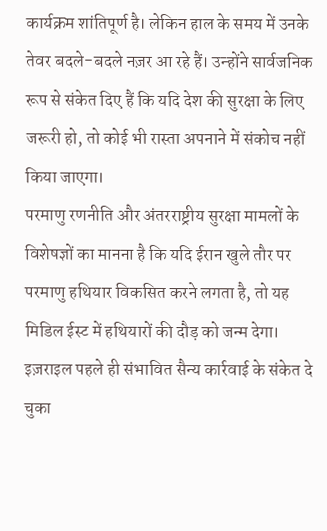कार्यक्रम शांतिपूर्ण है। लेकिन हाल के समय में उनके तेवर बदले-बदले नज़र आ रहे हैं। उन्होंने सार्वजनिक रूप से संकेत दिए हैं कि यदि देश की सुरक्षा के लिए जरूरी हो, तो कोई भी रास्ता अपनाने में संकोच नहीं किया जाएगा।
परमाणु रणनीति और अंतरराष्ट्रीय सुरक्षा मामलों के विशेषज्ञों का मानना है कि यदि ईरान खुले तौर पर परमाणु हथियार विकसित करने लगता है, तो यह मिडिल ईस्ट में हथियारों की दौड़ को जन्म देगा। इज़राइल पहले ही संभावित सैन्य कार्रवाई के संकेत दे चुका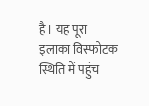है। यह पूरा इलाका विस्फोटक स्थिति में पहुंच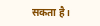सकता है।